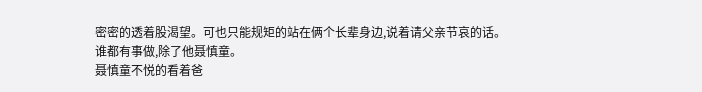密密的透着股渴望。可也只能规矩的站在俩个长辈身边,说着请父亲节哀的话。
谁都有事做,除了他聂慎童。
聂慎童不悦的看着爸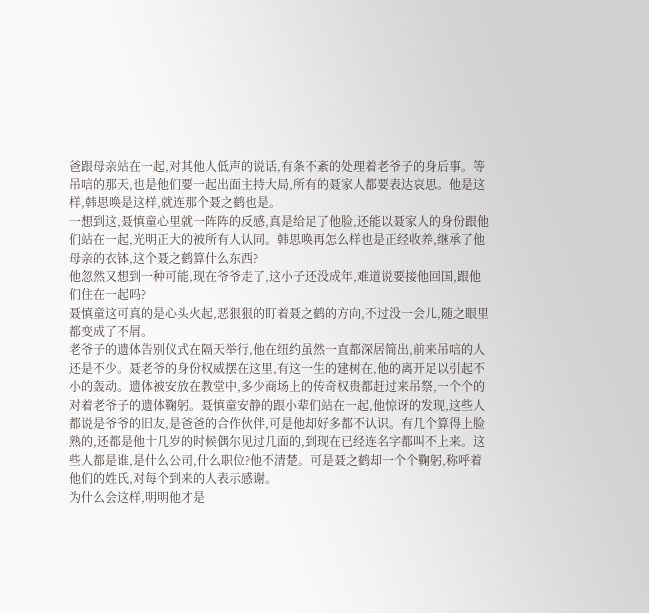爸跟母亲站在一起,对其他人低声的说话,有条不紊的处理着老爷子的身后事。等吊唁的那天,也是他们要一起出面主持大局,所有的聂家人都要表达哀思。他是这样,韩思唤是这样,就连那个聂之鹤也是。
一想到这,聂慎童心里就一阵阵的反感,真是给足了他脸,还能以聂家人的身份跟他们站在一起,光明正大的被所有人认同。韩思唤再怎么样也是正经收养,继承了他母亲的衣钵,这个聂之鹤算什么东西?
他忽然又想到一种可能,现在爷爷走了,这小子还没成年,难道说要接他回国,跟他们住在一起吗?
聂慎童这可真的是心头火起,恶狠狠的盯着聂之鹤的方向,不过没一会儿,随之眼里都变成了不屑。
老爷子的遗体告别仪式在隔天举行,他在纽约虽然一直都深居简出,前来吊唁的人还是不少。聂老爷的身份权威摆在这里,有这一生的建树在,他的离开足以引起不小的轰动。遗体被安放在教堂中,多少商场上的传奇权贵都赶过来吊祭,一个个的对着老爷子的遗体鞠躬。聂慎童安静的跟小辈们站在一起,他惊讶的发现,这些人都说是爷爷的旧友,是爸爸的合作伙伴,可是他却好多都不认识。有几个算得上脸熟的,还都是他十几岁的时候偶尔见过几面的,到现在已经连名字都叫不上来。这些人都是谁,是什么公司,什么职位?他不清楚。可是聂之鹤却一个个鞠躬,称呼着他们的姓氏,对每个到来的人表示感谢。
为什么会这样,明明他才是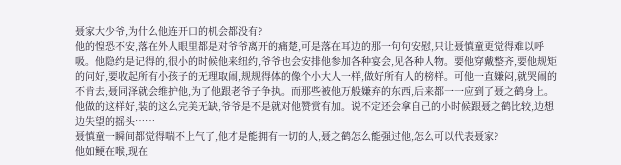聂家大少爷,为什么他连开口的机会都没有?
他的惶恐不安,落在外人眼里都是对爷爷离开的痛楚,可是落在耳边的那一句句安慰,只让聂慎童更觉得难以呼吸。他隐约是记得的,很小的时候他来纽约,爷爷也会安排他参加各种宴会,见各种人物。要他穿戴整齐,要他规矩的问好,要收起所有小孩子的无理取闹,规规得体的像个小大人一样,做好所有人的榜样。可他一直嫌闷,就哭闹的不肯去,聂同泽就会维护他,为了他跟老爷子争执。而那些被他万般嫌弃的东西,后来都一一应到了聂之鹤身上。
他做的这样好,装的这么完美无缺,爷爷是不是就对他赞赏有加。说不定还会拿自己的小时候跟聂之鹤比较,边想边失望的摇头……
聂慎童一瞬间都觉得喘不上气了,他才是能拥有一切的人,聂之鹤怎么能强过他,怎么可以代表聂家?
他如鲠在喉,现在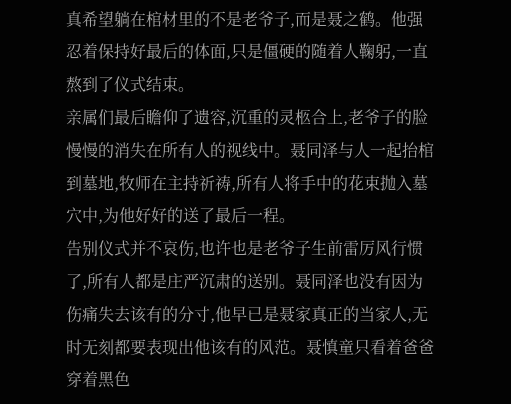真希望躺在棺材里的不是老爷子,而是聂之鹤。他强忍着保持好最后的体面,只是僵硬的随着人鞠躬,一直熬到了仪式结束。
亲属们最后瞻仰了遗容,沉重的灵柩合上,老爷子的脸慢慢的消失在所有人的视线中。聂同泽与人一起抬棺到墓地,牧师在主持祈祷,所有人将手中的花束抛入墓穴中,为他好好的送了最后一程。
告别仪式并不哀伤,也许也是老爷子生前雷厉风行惯了,所有人都是庄严沉肃的送别。聂同泽也没有因为伤痛失去该有的分寸,他早已是聂家真正的当家人,无时无刻都要表现出他该有的风范。聂慎童只看着爸爸穿着黑色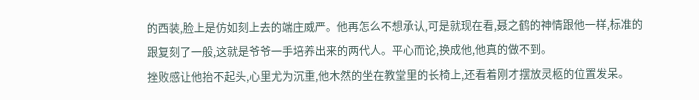的西装,脸上是仿如刻上去的端庄威严。他再怎么不想承认,可是就现在看,聂之鹤的神情跟他一样,标准的跟复刻了一般,这就是爷爷一手培养出来的两代人。平心而论,换成他,他真的做不到。
挫败感让他抬不起头,心里尤为沉重,他木然的坐在教堂里的长椅上,还看着刚才摆放灵柩的位置发呆。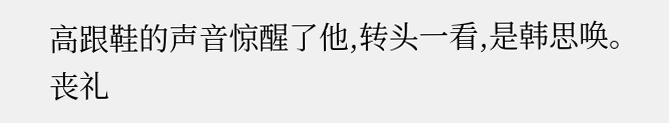高跟鞋的声音惊醒了他,转头一看,是韩思唤。
丧礼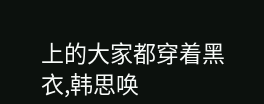上的大家都穿着黑衣,韩思唤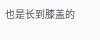也是长到膝盖的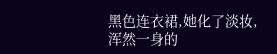黑色连衣裙,她化了淡妆,浑然一身的